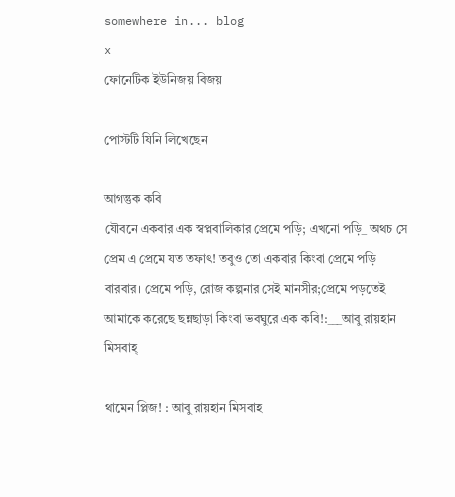somewhere in... blog
x
ফোনেটিক ইউনিজয় বিজয়

পোস্টটি যিনি লিখেছেন

আগন্তুক কবি
যৌবনে একবার এক স্বপ্নবালিকার প্রেমে পড়ি; এখনো পড়ি_ অথচ সে প্রেম এ প্রেমে যত তফাৎ! তবুও তো একবার কিংবা প্রেমে পড়ি বারবার। প্রেমে পড়ি, রোজ কল্পনার সেই মানসীর;প্রেমে পড়তেই আমাকে করেছে ছন্নছাড়া কিংবা ভবঘুরে এক কবি!:___আবু রায়হান মিসবাহ্

থামেন প্লিজ! : আবু রায়হান মিসবাহ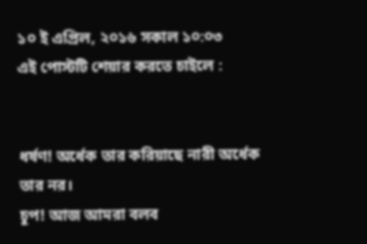১০ ই এপ্রিল, ২০১৬ সকাল ১০:০৩
এই পোস্টটি শেয়ার করতে চাইলে :


ধর্ষণ! অর্ধেক তার করিয়াছে নারী অর্ধেক তার নর।
চুপ! আজ আমরা বলব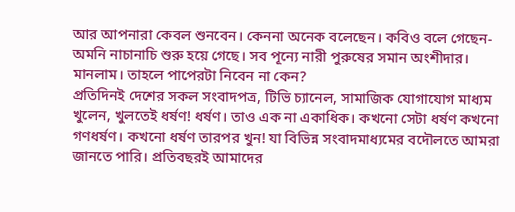আর আপনারা কেবল শুনবেন। কেননা অনেক বলেছেন। কবিও বলে গেছেন- অমনি নাচানাচি শুরু হয়ে গেছে। সব পূন্যে নারী পুরুষের সমান অংশীদার। মানলাম। তাহলে পাপেরটা নিবেন না কেন?
প্রতিদিনই দেশের সকল সংবাদপত্র, টিভি চ্যানেল, সামাজিক যোগাযোগ মাধ্যম খুলেন, খুলতেই ধর্ষণ! ধর্ষণ। তাও এক না একাধিক। কখনো সেটা ধর্ষণ কখনো গণধর্ষণ। কখনো ধর্ষণ তারপর খুন! যা বিভিন্ন সংবাদমাধ্যমের বদৌলতে আমরা জানতে পারি। প্রতিবছরই আমাদের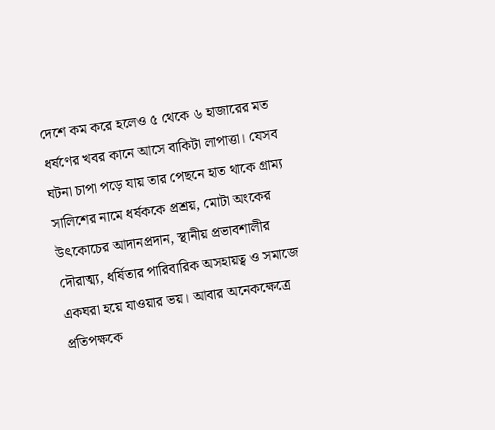দেশে কম করে হলেও ৫ থেকে ৬ হাজারের মত ধর্ষণের খবর কানে আসে বাকিটা লাপাত্তা। যেসব ঘটনা চাপা পড়ে যায় তার পেছনে হাত থাকে গ্রাম্য সালিশের নামে ধর্ষককে প্রশ্রয়, মোটা অংকের উৎকোচের আদানপ্রদান, স্থানীয় প্রভাবশালীর দৌরাত্ম্য, ধর্ষিতার পারিবারিক অসহায়ত্ব ও সমাজে একঘরা হয়ে যাওয়ার ভয়। আবার অনেকক্ষেত্রে প্রতিপক্ষকে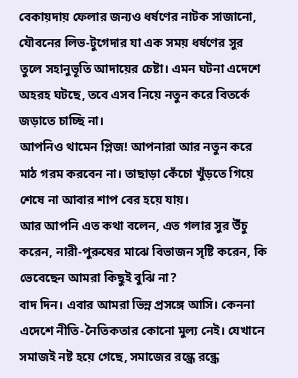বেকায়দায় ফেলার জন্যও ধর্ষণের নাটক সাজানো, যৌবনের লিভ-টুগেদার যা এক সময় ধর্ষণের সুর তুলে সহানুভূতি আদায়ের চেষ্টা। এমন ঘটনা এদেশে অহরহ ঘটছে, তবে এসব নিয়ে নতুন করে বিতর্কে জড়াতে চাচ্ছি না।
আপনিও থামেন প্লিজ! আপনারা আর নতুন করে মাঠ গরম করবেন না। তাছাড়া কেঁচো খুঁড়তে গিয়ে শেষে না আবার শাপ বের হয়ে যায়।
আর আপনি এত কথা বলেন, এত গলার সুর উঁচু করেন, নারী-পুরুষের মাঝে বিভাজন সৃষ্টি করেন, কি ভেবেছেন আমরা কিছুই বুঝি না?
বাদ দিন। এবার আমরা ভিন্ন প্রসঙ্গে আসি। কেননা এদেশে নীতি-নৈতিকতার কোনো মুল্য নেই। যেখানে সমাজই নষ্ট হয়ে গেছে, সমাজের রন্ধ্রে রন্ধ্রে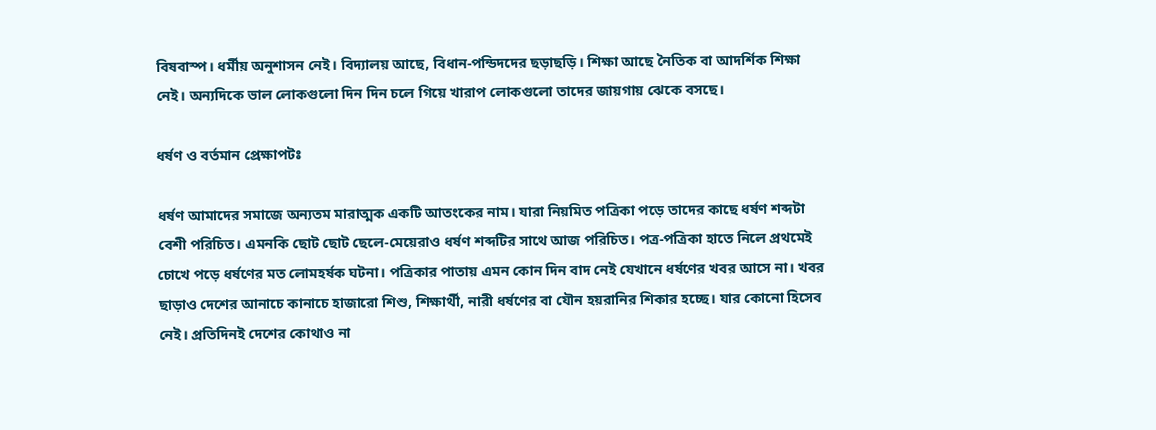বিষবাস্প। ধর্মীয় অনুশাসন নেই। বিদ্যালয় আছে, বিধান-পন্ডিদদের ছড়াছড়ি। শিক্ষা আছে নৈতিক বা আদর্শিক শিক্ষা নেই। অন্যদিকে ভাল লোকগুলো দিন দিন চলে গিয়ে খারাপ লোকগুলো তাদের জায়গায় ঝেকে বসছে।

ধর্ষণ ও বর্তমান প্রেক্ষাপটঃ

ধর্ষণ আমাদের সমাজে অন্যতম মারাত্মক একটি আতংকের নাম। যারা নিয়মিত পত্রিকা পড়ে তাদের কাছে ধর্ষণ শব্দটা বেশী পরিচিত। এমনকি ছোট ছোট ছেলে-মেয়েরাও ধর্ষণ শব্দটির সাথে আজ পরিচিত। পত্র-পত্রিকা হাতে নিলে প্রথমেই চোখে পড়ে ধর্ষণের মত লোমহর্ষক ঘটনা। পত্রিকার পাতায় এমন কোন দিন বাদ নেই যেখানে ধর্ষণের খবর আসে না। খবর ছাড়াও দেশের আনাচে কানাচে হাজারো শিশু, শিক্ষার্থী, নারী ধর্ষণের বা যৌন হয়রানির শিকার হচ্ছে। যার কোনো হিসেব নেই। প্রতিদিনই দেশের কোথাও না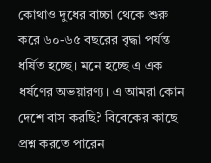কোথাও দুধের বাচ্চা থেকে শুরু করে ৬০-৬৫ বছরের বৃদ্ধা পর্যন্ত ধর্ষিত হচ্ছে। মনে হচ্ছে এ এক ধর্ষণের অভয়ারণ্য। এ আমরা কোন দেশে বাস করছি? বিবেকের কাছে প্রশ্ন করতে পারেন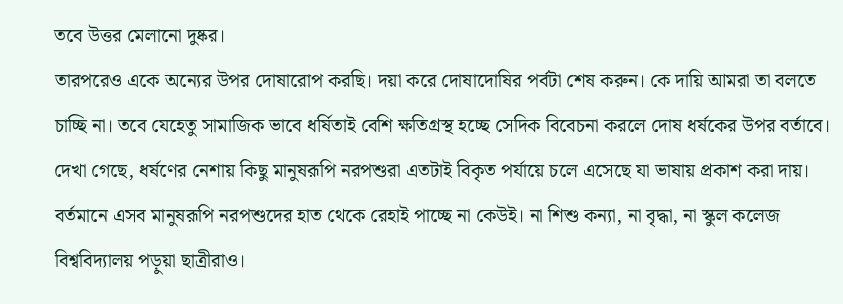তবে উত্তর মেলানো দুষ্কর।
তারপরেও একে অন্যের উপর দোষারোপ করছি। দয়া করে দোষাদোষির পর্বটা শেষ করুন। কে দায়ি আমরা তা বলতে চাচ্ছি না। তবে যেহেতু সামাজিক ভাবে ধর্ষিতাই বেশি ক্ষতিগ্রস্থ হচ্ছে সেদিক বিবেচনা করলে দোষ ধর্ষকের উপর বর্তাবে।
দেখা গেছে, ধর্ষণের নেশায় কিছু মানুষরূপি নরপশুরা এতটাই বিকৃত পর্যায়ে চলে এসেছে যা ভাষায় প্রকাশ করা দায়। বর্তমানে এসব মানুষরূপি নরপশুদের হাত থেকে রেহাই পাচ্ছে না কেউই। না শিশু কন্যা, না বৃদ্ধা, না স্কুল কলেজ বিশ্ববিদ্যালয় পড়ুয়া ছাত্রীরাও।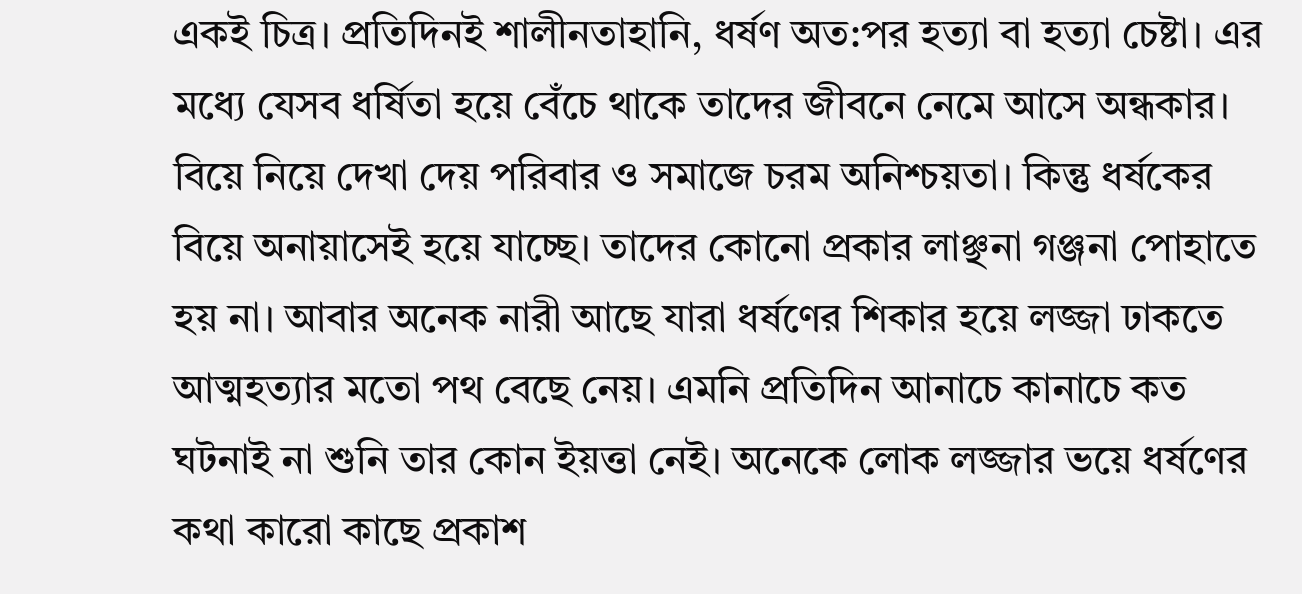একই চিত্র। প্রতিদিনই শালীনতাহানি, ধর্ষণ অত:পর হত্যা বা হত্যা চেষ্টা। এর মধ্যে যেসব ধর্ষিতা হয়ে বেঁচে থাকে তাদের জীবনে নেমে আসে অন্ধকার। বিয়ে নিয়ে দেখা দেয় পরিবার ও সমাজে চরম অনিশ্চয়তা। কিন্তু ধর্ষকের বিয়ে অনায়াসেই হয়ে যাচ্ছে। তাদের কোনো প্রকার লাঞ্ছনা গঞ্জনা পোহাতে হয় না। আবার অনেক নারী আছে যারা ধর্ষণের শিকার হয়ে লজ্জা ঢাকতে আত্মহত্যার মতো পথ বেছে নেয়। এমনি প্রতিদিন আনাচে কানাচে কত ঘটনাই না শুনি তার কোন ইয়ত্তা নেই। অনেকে লোক লজ্জার ভয়ে ধর্ষণের কথা কারো কাছে প্রকাশ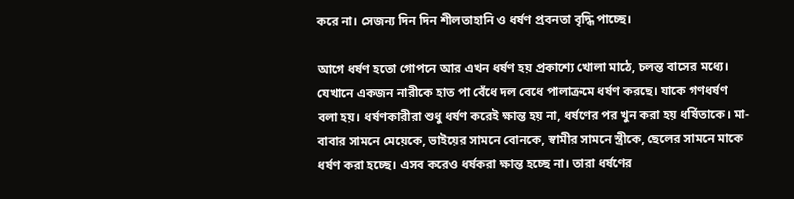করে না। সেজন্য দিন দিন শীলতাহানি ও ধর্ষণ প্রবনতা বৃদ্ধি পাচ্ছে।

আগে ধর্ষণ হতো গোপনে আর এখন ধর্ষণ হয় প্রকাশ্যে খোলা মাঠে, চলন্ত বাসের মধ্যে। যেখানে একজন নারীকে হাত পা বেঁধে দল বেধে পালাক্রমে ধর্ষণ করছে। যাকে গণধর্ষণ বলা হয়। ধর্ষণকারীরা শুধু ধর্ষণ করেই ক্ষান্ত হয় না, ধর্ষণের পর খুন করা হয় ধর্ষিতাকে। মা-বাবার সামনে মেয়েকে, ভাইয়ের সামনে বোনকে, স্বামীর সামনে স্ত্রীকে, ছেলের সামনে মাকে ধর্ষণ করা হচ্ছে। এসব করেও ধর্ষকরা ক্ষান্ত হচ্ছে না। তারা ধর্ষণের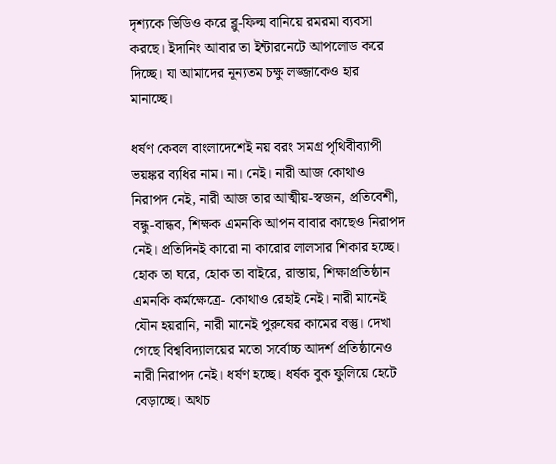দৃশ্যকে ভিডিও করে ব্লু-ফিল্ম বানিয়ে রমরমা ব্যবসা করছে। ইদানিং আবার তা ইন্টারনেটে আপলোড করে দিচ্ছে। যা আমাদের নূন্যতম চক্ষু লজ্জাকেও হার মানাচ্ছে।

ধর্ষণ কেবল বাংলাদেশেই নয় বরং সমগ্র পৃথিবীব্যাপী ভয়ঙ্কর ব্যধির নাম। না। নেই। নারী আজ কোথাও নিরাপদ নেই, নারী আজ তার আত্মীয়-স্বজন, প্রতিবেশী, বন্ধু-বান্ধব, শিক্ষক এমনকি আপন বাবার কাছেও নিরাপদ নেই। প্রতিদিনই কারো না কারোর লালসার শিকার হচ্ছে। হোক তা ঘরে, হোক তা বাইরে, রাস্তায়, শিক্ষাপ্রতিষ্ঠান এমনকি কর্মক্ষেত্রে- কোথাও রেহাই নেই। নারী মানেই যৌন হয়রানি, নারী মানেই পুরুষের কামের বস্তু। দেখা গেছে বিশ্ববিদ্যালয়ের মতো সর্বোচ্চ আদর্শ প্রতিষ্ঠানেও নারী নিরাপদ নেই। ধর্ষণ হচ্ছে। ধর্ষক বুক ফুলিয়ে হেটে বেড়াচ্ছে। অথচ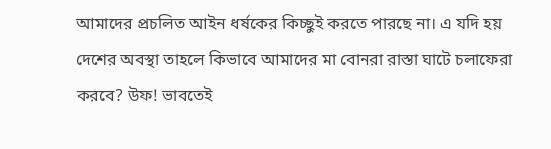আমাদের প্রচলিত আইন ধর্ষকের কিচ্ছুই করতে পারছে না। এ যদি হয় দেশের অবস্থা তাহলে কিভাবে আমাদের মা বোনরা রাস্তা ঘাটে চলাফেরা করবে? উফ! ভাবতেই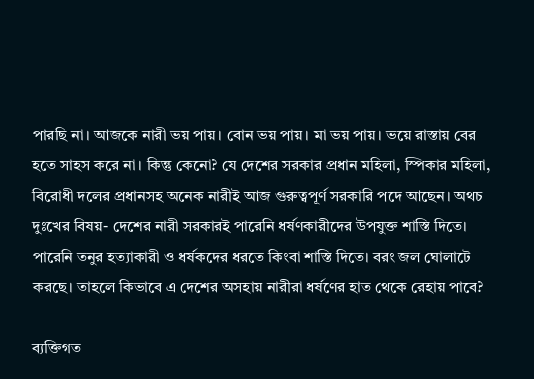পারছি না। আজকে নারী ভয় পায়। বোন ভয় পায়। মা ভয় পায়। ভয়ে রাস্তায় বের হতে সাহস করে না। কিন্তু কেনো? যে দেশের সরকার প্রধান মহিলা, স্পিকার মহিলা, বিরোধী দলের প্রধানসহ অনেক নারীই আজ গুরুত্বপূর্ণ সরকারি পদে আছেন। অথচ দুঃখের বিষয়- দেশের নারী সরকারই পারেনি ধর্ষণকারীদের উপযুক্ত শাস্তি দিতে। পারেনি তনুর হত্যাকারী ও ধর্ষকদের ধরতে কিংবা শাস্তি দিতে। বরং জল ঘোলাটে করছে। তাহলে কিভাবে এ দেশের অসহায় নারীরা ধর্ষণের হাত থেকে রেহায় পাবে?

ব্যক্তিগত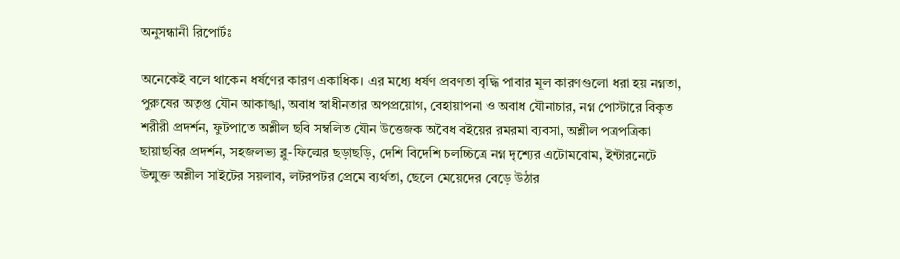অনুসন্ধানী রিপোর্টঃ

অনেকেই বলে থাকেন ধর্ষণের কারণ একাধিক। এর মধ্যে ধর্ষণ প্রবণতা বৃদ্ধি পাবার মূল কারণগুলো ধরা হয় নগ্নতা, পুরুষের অতৃপ্ত যৌন আকাঙ্খা, অবাধ স্বাধীনতার অপপ্রয়োগ, বেহায়াপনা ও অবাধ যৌনাচার, নগ্ন পোস্টারে বিকৃত শরীরী প্রদর্শন, ফুটপাতে অশ্লীল ছবি সম্বলিত যৌন উত্তেজক অবৈধ বইয়ের রমরমা ব্যবসা, অশ্লীল পত্রপত্রিকা ছায়াছবির প্রদর্শন, সহজলভ্য ব্লু-ফিল্মের ছড়াছড়ি, দেশি বিদেশি চলচ্চিত্রে নগ্ন দৃশ্যের এটোমবোম, ইন্টারনেটে উন্মুক্ত অশ্লীল সাইটের সয়লাব, লটরপটর প্রেমে ব্যর্থতা, ছেলে মেয়েদের বেড়ে উঠার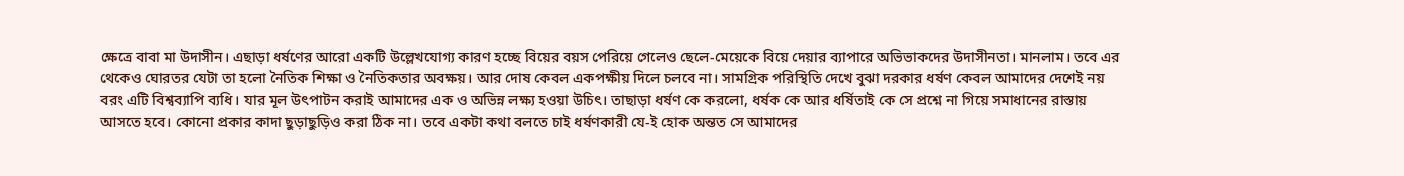ক্ষেত্রে বাবা মা উদাসীন। এছাড়া ধর্ষণের আরো একটি উল্লেখযোগ্য কারণ হচ্ছে বিয়ের বয়স পেরিয়ে গেলেও ছেলে-মেয়েকে বিয়ে দেয়ার ব্যাপারে অভিভাকদের উদাসীনতা। মানলাম। তবে এর থেকেও ঘোরতর যেটা তা হলো নৈতিক শিক্ষা ও নৈতিকতার অবক্ষয়। আর দোষ কেবল একপক্ষীয় দিলে চলবে না। সামগ্রিক পরিস্থিতি দেখে বুঝা দরকার ধর্ষণ কেবল আমাদের দেশেই নয় বরং এটি বিশ্বব্যাপি ব্যধি। যার মূল উৎপাটন করাই আমাদের এক ও অভিন্ন লক্ষ্য হওয়া উচিৎ। তাছাড়া ধর্ষণ কে করলো, ধর্ষক কে আর ধর্ষিতাই কে সে প্রশ্নে না গিয়ে সমাধানের রাস্তায় আসতে হবে। কোনো প্রকার কাদা ছুড়াছুড়িও করা ঠিক না। তবে একটা কথা বলতে চাই ধর্ষণকারী যে-ই হোক অন্তত সে আমাদের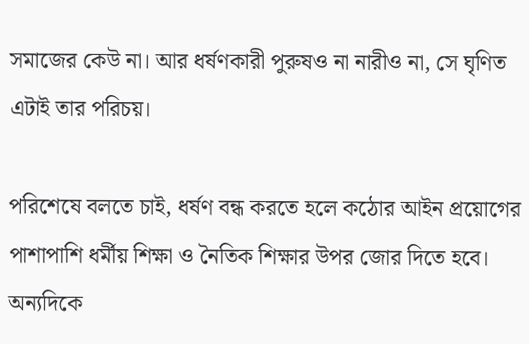সমাজের কেউ না। আর ধর্ষণকারী পুরুষও না নারীও না, সে ঘৃণিত এটাই তার পরিচয়।

পরিশেষে বলতে চাই, ধর্ষণ বন্ধ করতে হলে কঠোর আইন প্রয়োগের পাশাপাশি ধর্মীয় শিক্ষা ও নৈতিক শিক্ষার উপর জোর দিতে হবে। অন্যদিকে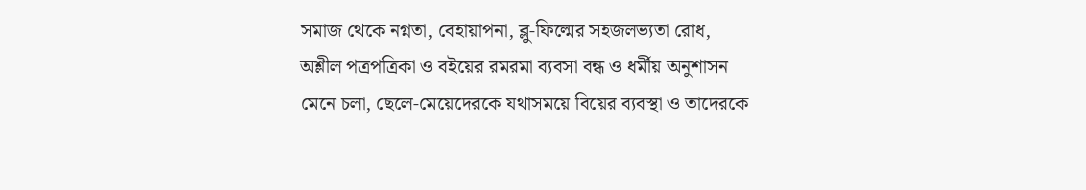সমাজ থেকে নগ্নতা, বেহায়াপনা, ব্লু-ফিল্মের সহজলভ্যতা রোধ, অশ্লীল পত্রপত্রিকা ও বইয়ের রমরমা ব্যবসা বন্ধ ও ধর্মীয় অনুশাসন মেনে চলা, ছেলে-মেয়েদেরকে যথাসময়ে বিয়ের ব্যবস্থা ও তাদেরকে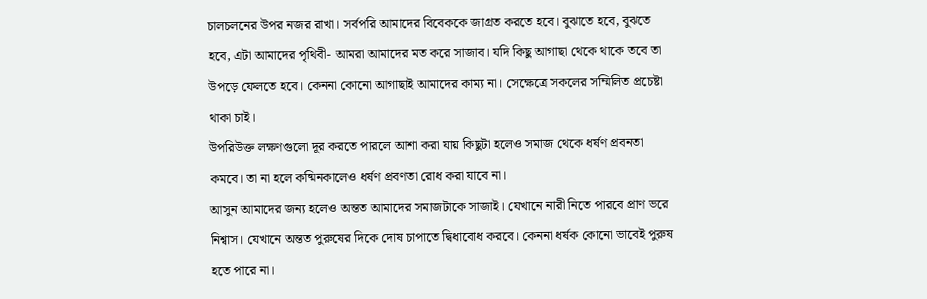চালচলনের উপর নজর রাখা। সর্বপরি আমাদের বিবেককে জাগ্রত করতে হবে। বুঝাতে হবে, বুঝতে হবে, এটা আমাদের পৃথিবী- আমরা আমাদের মত করে সাজাব। যদি কিছু আগাছা থেকে থাকে তবে তা উপড়ে ফেলতে হবে। কেননা কোনো আগাছাই আমাদের কাম্য না। সেক্ষেত্রে সকলের সম্মিলিত প্রচেষ্টা থাকা চাই।
উপরিউক্ত লক্ষণগুলো দূর করতে পারলে আশা করা যায় কিছুটা হলেও সমাজ থেকে ধর্ষণ প্রবনতা কমবে। তা না হলে কষ্মিনকালেও ধর্ষণ প্রবণতা রোধ করা যাবে না।
আসুন আমাদের জন্য হলেও অন্তত আমাদের সমাজটাকে সাজাই। যেখানে নারী নিতে পারবে প্রাণ ভরে নিশ্বাস। যেখানে অন্তত পুরুষের দিকে দোষ চাপাতে দ্বিধাবোধ করবে। কেননা ধর্ষক কোনো ভাবেই পুরুষ হতে পারে না।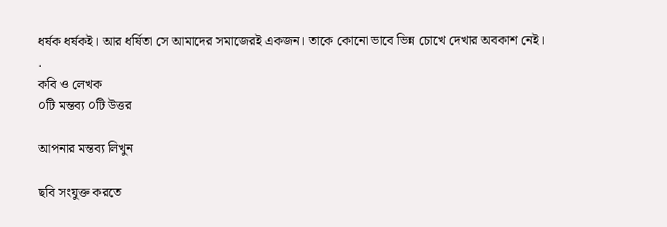ধর্ষক ধর্ষকই। আর ধর্ষিতা সে আমাদের সমাজেরই একজন। তাকে কোনো ভাবে ভিন্ন চোখে দেখার অবকাশ নেই।
.
কবি ও লেখক
০টি মন্তব্য ০টি উত্তর

আপনার মন্তব্য লিখুন

ছবি সংযুক্ত করতে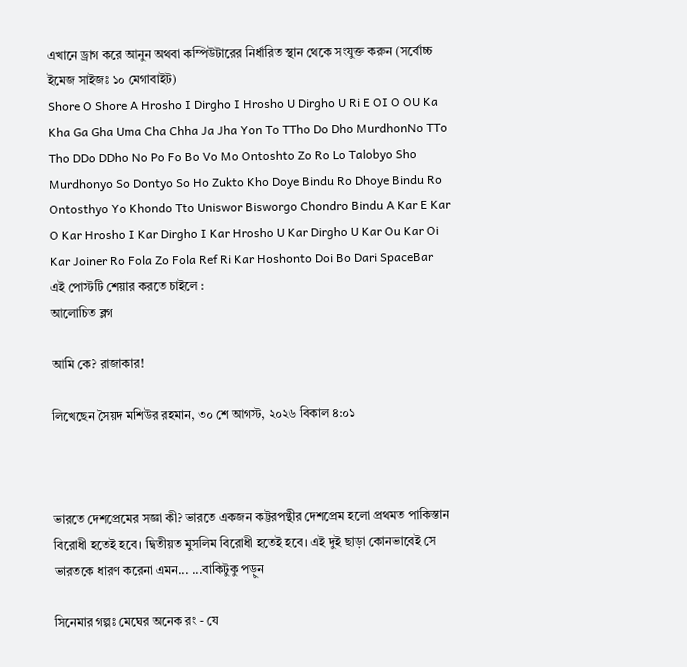এখানে ড্রাগ করে আনুন অথবা কম্পিউটারের নির্ধারিত স্থান থেকে সংযুক্ত করুন (সর্বোচ্চ ইমেজ সাইজঃ ১০ মেগাবাইট)
Shore O Shore A Hrosho I Dirgho I Hrosho U Dirgho U Ri E OI O OU Ka Kha Ga Gha Uma Cha Chha Ja Jha Yon To TTho Do Dho MurdhonNo TTo Tho DDo DDho No Po Fo Bo Vo Mo Ontoshto Zo Ro Lo Talobyo Sho Murdhonyo So Dontyo So Ho Zukto Kho Doye Bindu Ro Dhoye Bindu Ro Ontosthyo Yo Khondo Tto Uniswor Bisworgo Chondro Bindu A Kar E Kar O Kar Hrosho I Kar Dirgho I Kar Hrosho U Kar Dirgho U Kar Ou Kar Oi Kar Joiner Ro Fola Zo Fola Ref Ri Kar Hoshonto Doi Bo Dari SpaceBar
এই পোস্টটি শেয়ার করতে চাইলে :
আলোচিত ব্লগ

আমি কে? রাজাকার!

লিখেছেন সৈয়দ মশিউর রহমান, ৩০ শে আগস্ট, ২০২৬ বিকাল ৪:০১



ভারতে দেশপ্রেমের সজ্ঞা কী? ভারতে একজন কট্টরপন্থীর দেশপ্রেম হলো প্রথমত পাকিস্তান বিরোধী হতেই হবে। দ্বিতীয়ত মুসলিম বিরোধী হতেই হবে। এই দুই ছাড়া কোনভাবেই সে ভারতকে ধারণ করেনা এমন... ...বাকিটুকু পড়ুন

সিনেমার গল্পঃ মেঘের অনেক রং - যে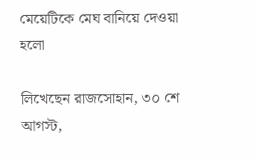মেয়েটিকে মেঘ বানিয়ে দেওয়া হলো

লিখেছেন রাজসোহান, ৩০ শে আগস্ট,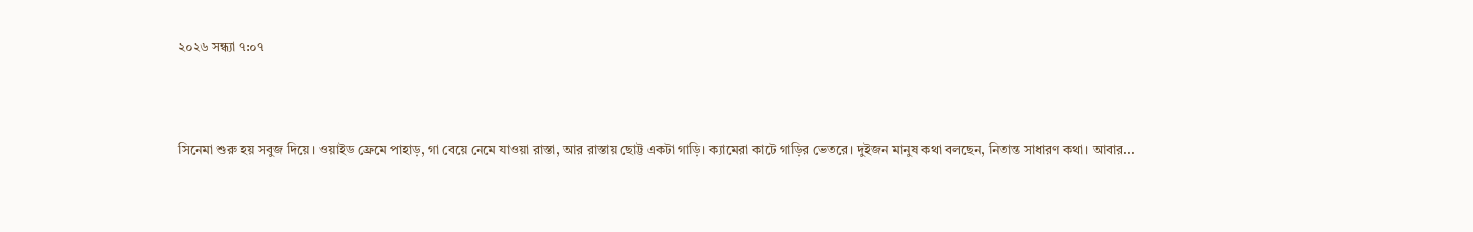২০২৬ সন্ধ্যা ৭:০৭



সিনেমা শুরু হয় সবুজ দিয়ে। ওয়াইড ফ্রেমে পাহাড়, গা বেয়ে নেমে যাওয়া রাস্তা, আর রাস্তায় ছোট্ট একটা গাড়ি। ক্যামেরা কাটে গাড়ির ভেতরে। দুইজন মানুষ কথা বলছেন, নিতান্ত সাধারণ কথা। আবার...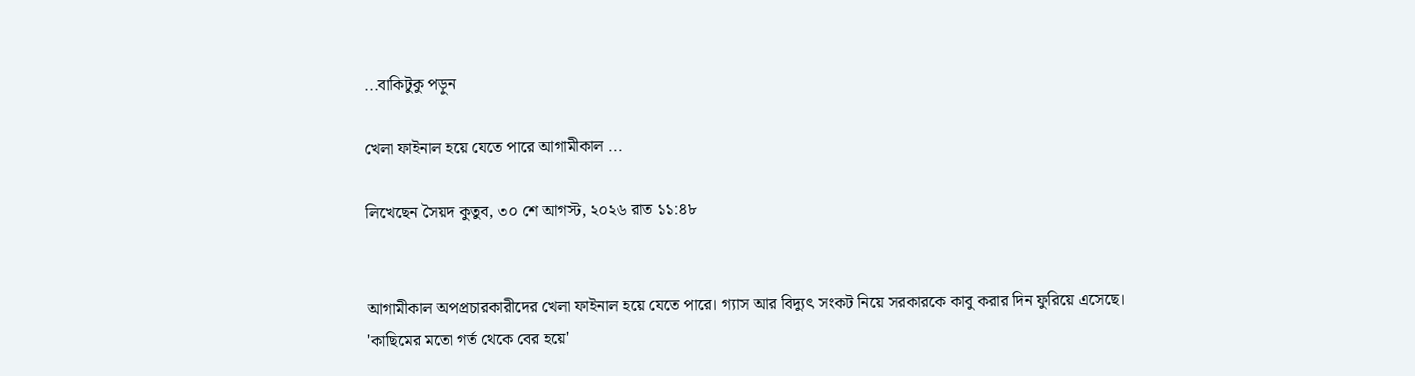...বাকিটুকু পড়ুন

খেলা ফাইনাল হয়ে যেতে পারে আগামীকাল ...

লিখেছেন সৈয়দ কুতুব, ৩০ শে আগস্ট, ২০২৬ রাত ১১:৪৮


আগামীকাল অপপ্রচারকারীদের খেলা ফাইনাল হয়ে যেতে পারে। গ্যাস আর বিদ্যুৎ সংকট নিয়ে সরকারকে কাবু করার দিন ফুরিয়ে এসেছে। 'কাছিমের মতো গর্ত থেকে বের হয়ে'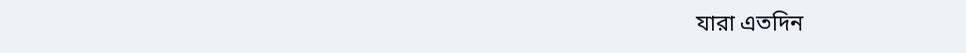যারা এতদিন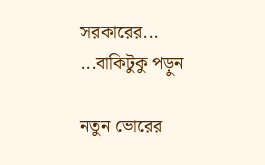সরকারের... ...বাকিটুকু পড়ুন

নতুন ভোরের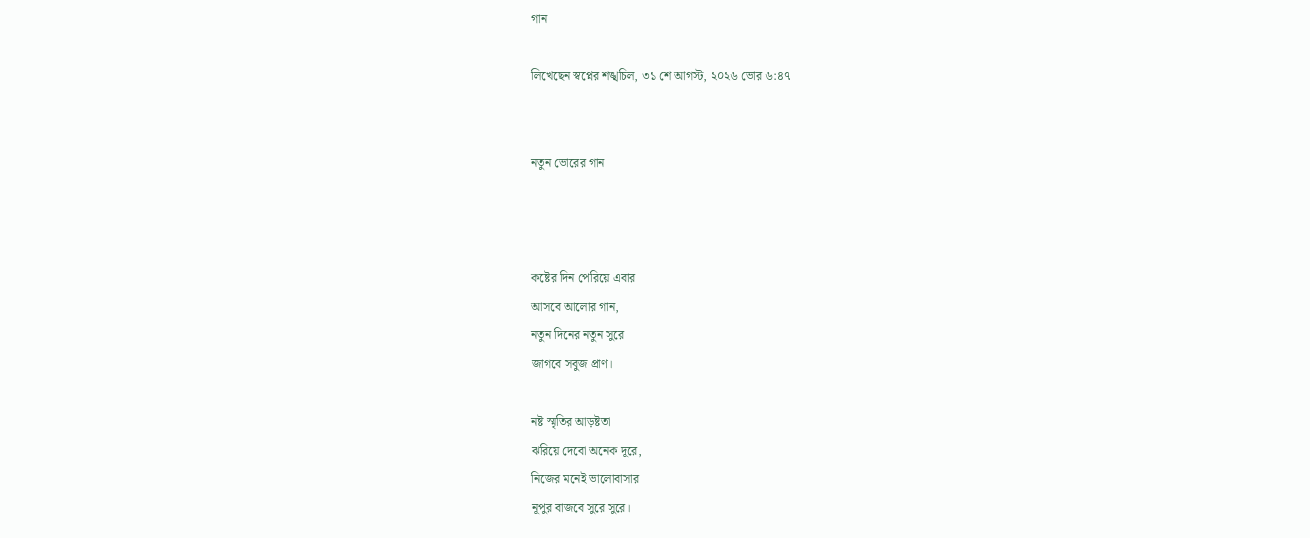গান

লিখেছেন স্বপ্নের শঙ্খচিল, ৩১ শে আগস্ট, ২০২৬ ভোর ৬:৪৭


নতুন ভোরের গান



কষ্টের দিন পেরিয়ে এবার
আসবে আলোর গান,
নতুন দিনের নতুন সুরে
জাগবে সবুজ প্রাণ।

নষ্ট স্মৃতির আড়ষ্টতা
ঝরিয়ে দেবো অনেক দূরে,
নিজের মনেই ভালোবাসার
নূপুর বাজবে সুরে সুরে।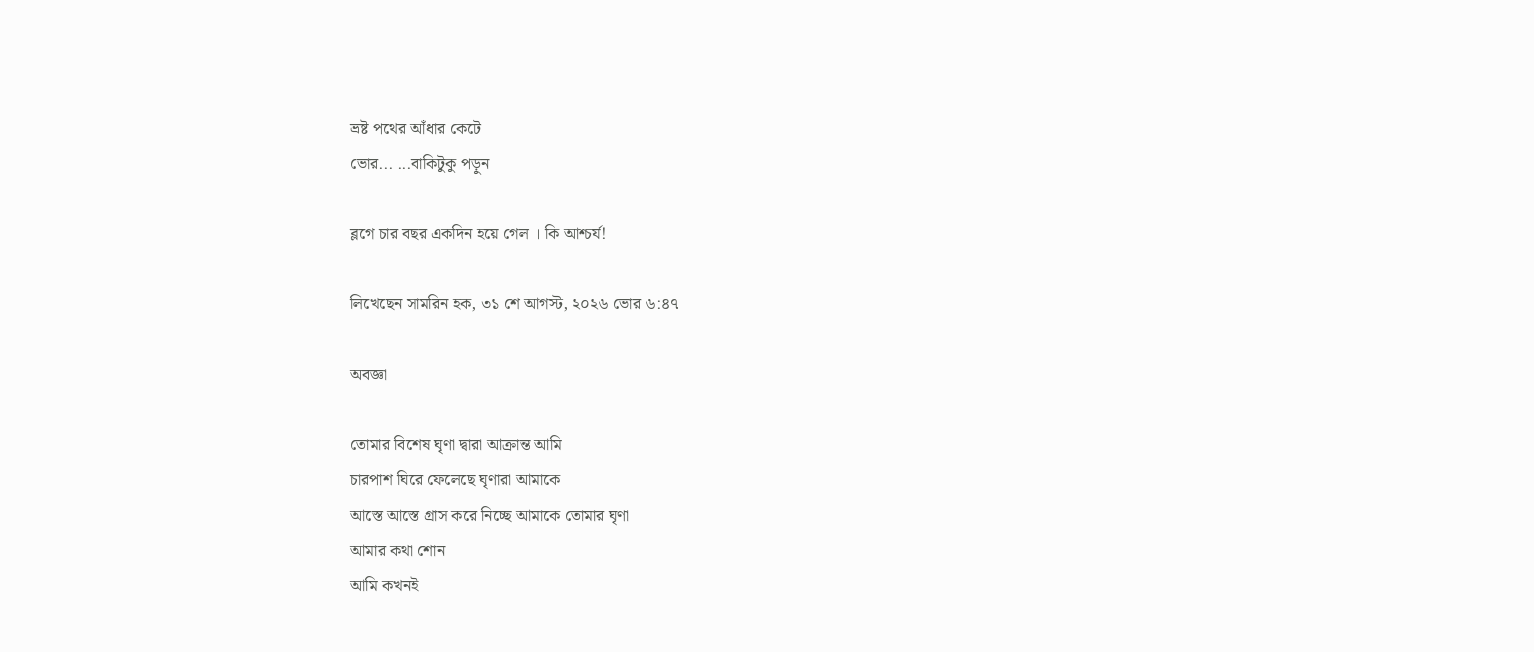ভ্রষ্ট পথের আঁধার কেটে
ভোর... ...বাকিটুকু পড়ুন

ব্লগে চার বছর একদিন হয়ে গেল । কি আশ্চর্য!

লিখেছেন সামরিন হক, ৩১ শে আগস্ট, ২০২৬ ভোর ৬:৪৭

অবজ্ঞা

তোমার বিশেষ ঘৃণা দ্বারা আক্রান্ত আমি
চারপাশ ঘিরে ফেলেছে ঘৃণারা আমাকে
আস্তে আস্তে গ্রাস করে নিচ্ছে আমাকে তোমার ঘৃণা
আমার কথা শোন
আমি কখনই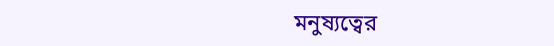মনুষ্যত্বের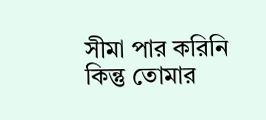সীমা পার করিনি
কিন্তু তোমার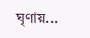ঘৃণায়...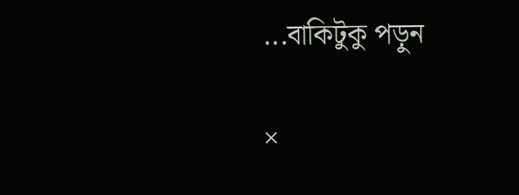...বাকিটুকু পড়ুন

×